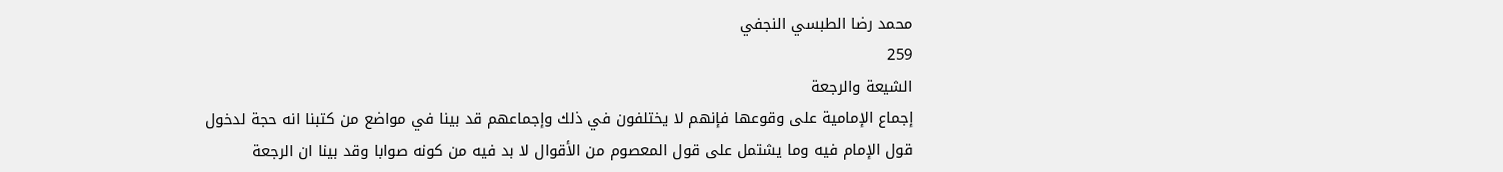محمد رضا الطبسي النجفي
259
الشيعة والرجعة
إجماع الإمامية على وقوعها فإنهم لا يختلفون في ذلك وإجماعهم قد بينا في مواضع من كتبنا انه حجة لدخول قول الإمام فيه وما يشتمل على قول المعصوم من الأقوال لا بد فيه من كونه صوابا وقد بينا ان الرجعة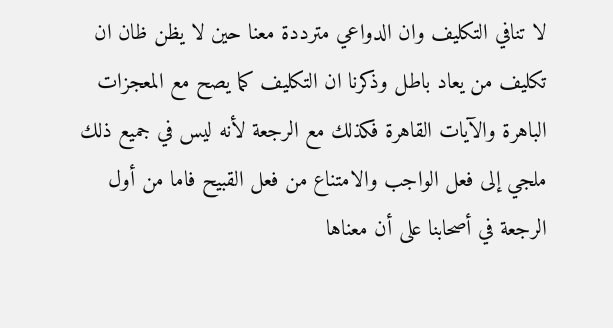لا تنافي التكليف وان الدواعي مترددة معنا حين لا يظن ظان ان تكليف من يعاد باطل وذكرنا ان التكليف كما يصح مع المعجزات الباهرة والآيات القاهرة فكذلك مع الرجعة لأنه ليس في جميع ذلك ملجي إلى فعل الواجب والامتناع من فعل القبيح فاما من أول الرجعة في أصحابنا على أن معناها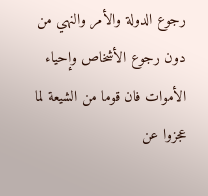رجوع الدولة والأمر والنهي من دون رجوع الأشخاص وإحياء الأموات فان قوما من الشيعة لما عجزوا عن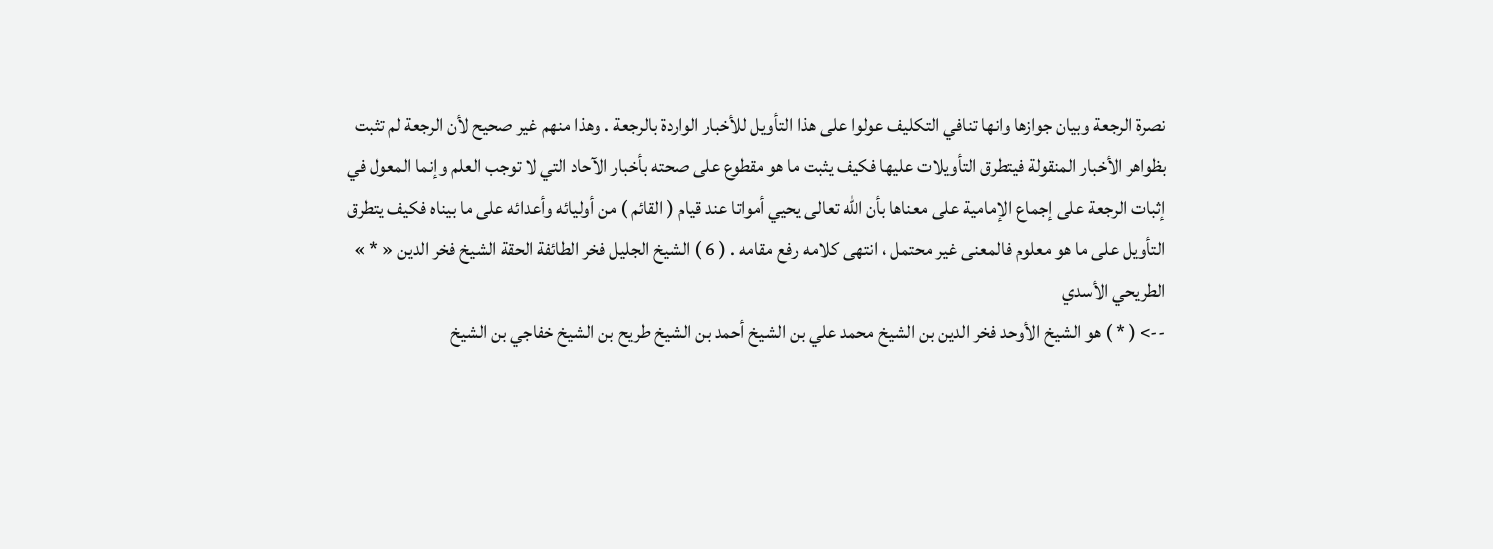نصرة الرجعة وبيان جوازها وانها تنافي التكليف عولوا على هذا التأويل للأخبار الواردة بالرجعة . وهذا منهم غير صحيح لأن الرجعة لم تثبت بظواهر الأخبار المنقولة فيتطرق التأويلات عليها فكيف يثبت ما هو مقطوع على صحته بأخبار الآحاد التي لا توجب العلم وإنما المعول في إثبات الرجعة على إجماع الإمامية على معناها بأن اللّه تعالى يحيي أمواتا عند قيام ( القائم ) من أوليائه وأعدائه على ما بيناه فكيف يتطرق التأويل على ما هو معلوم فالمعنى غير محتمل ، انتهى كلامه رفع مقامه . ( 6 ) الشيخ الجليل فخر الطائفة الحقة الشيخ فخر الدين « * » الطريحي الأسدي
--> ( * ) هو الشيخ الأوحد فخر الدين بن الشيخ محمد علي بن الشيخ أحمد بن الشيخ طريح بن الشيخ خفاجي بن الشيخ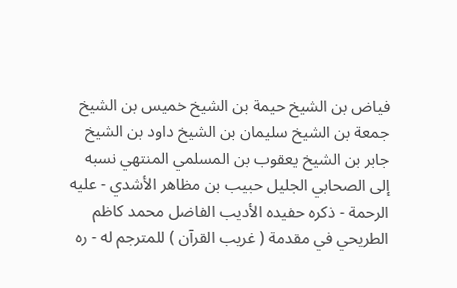فياض بن الشيخ حيمة بن الشيخ خميس بن الشيخ جمعة بن الشيخ سليمان بن الشيخ داود بن الشيخ جابر بن الشيخ يعقوب بن المسلمي المنتهي نسبه إلى الصحابي الجليل حبيب بن مظاهر الأشدي - عليه الرحمة - ذكره حفيده الأديب الفاضل محمد كاظم الطريحي في مقدمة ( غريب القرآن ) للمترجم له - ره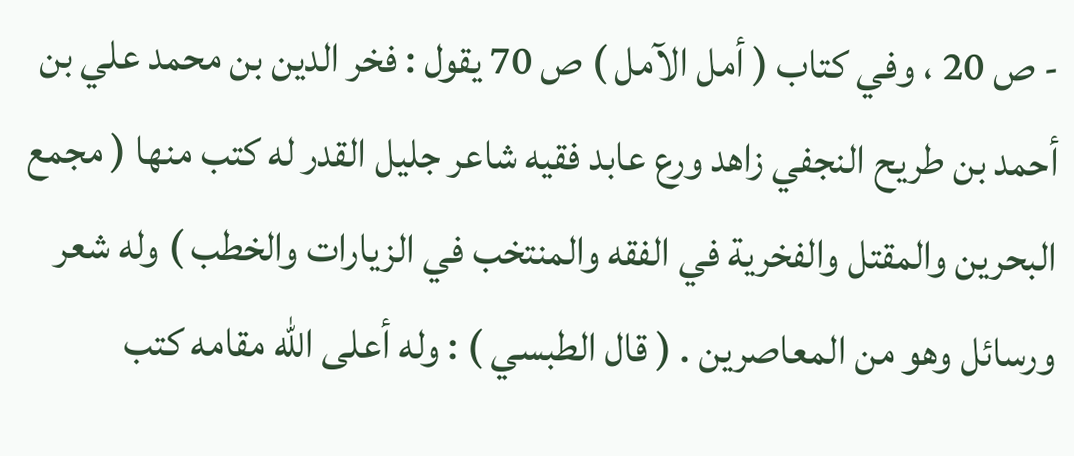- ص 20 ، وفي كتاب ( أمل الآمل ) ص 70 يقول : فخر الدين بن محمد علي بن أحمد بن طريح النجفي زاهد ورع عابد فقيه شاعر جليل القدر له كتب منها ( مجمع البحرين والمقتل والفخرية في الفقه والمنتخب في الزيارات والخطب ) وله شعر ورسائل وهو من المعاصرين . ( قال الطبسي ) : وله أعلى اللّه مقامه كتب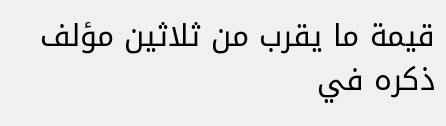قيمة ما يقرب من ثلاثين مؤلف ذكره في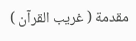مقدمة ( غريب القرآن )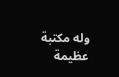وله مكتبة عظيمة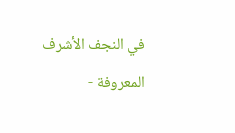في النجف الأشرف المعروفة -